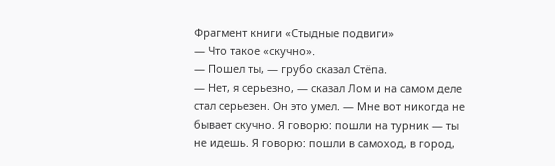Фрагмент книги «Стыдные подвиги»
— Что такое «скучно».
— Пошел ты, — грубо сказал Стёпа.
— Нет, я серьезно, — сказал Лом и на самом деле стал серьезен. Он это умел. — Мне вот никогда не бывает скучно. Я говорю: пошли на турник — ты не идешь. Я говорю: пошли в самоход, в город,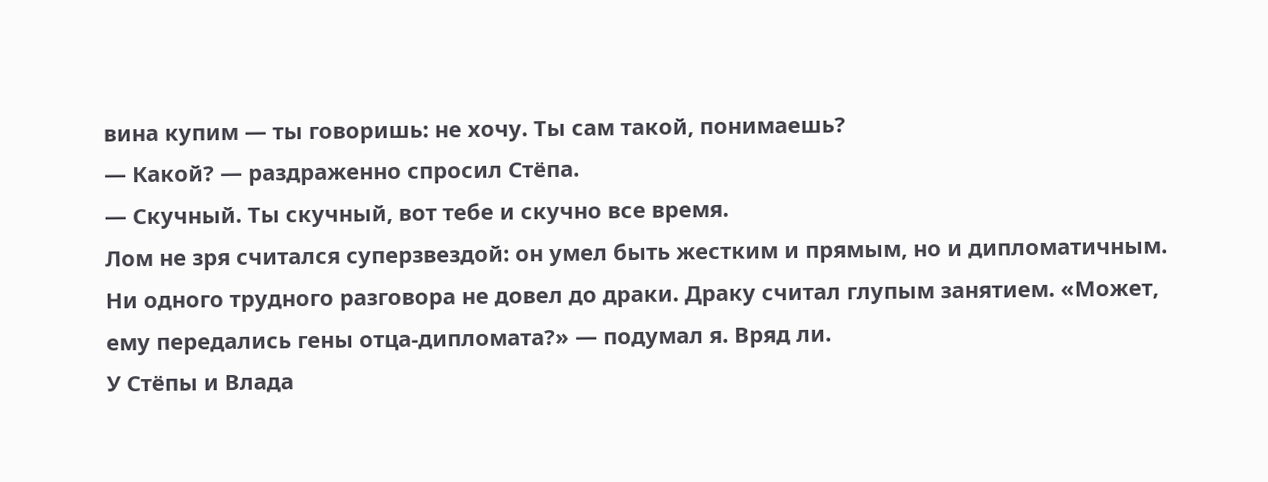вина купим — ты говоришь: не хочу. Ты сам такой, понимаешь?
— Какой? — раздраженно спросил Стёпа.
— Скучный. Ты скучный, вот тебе и скучно все время.
Лом не зря считался суперзвездой: он умел быть жестким и прямым, но и дипломатичным. Ни одного трудного разговора не довел до драки. Драку считал глупым занятием. «Может, ему передались гены отца-дипломата?» — подумал я. Вряд ли.
У Стёпы и Влада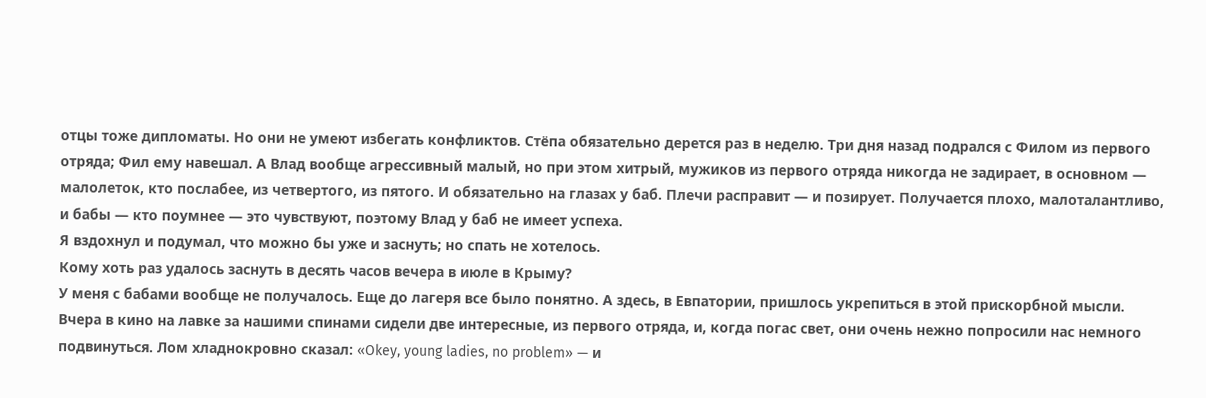отцы тоже дипломаты. Но они не умеют избегать конфликтов. Стёпа обязательно дерется раз в неделю. Три дня назад подрался с Филом из первого отряда; Фил ему навешал. А Влад вообще агрессивный малый, но при этом хитрый, мужиков из первого отряда никогда не задирает, в основном — малолеток, кто послабее, из четвертого, из пятого. И обязательно на глазах у баб. Плечи расправит — и позирует. Получается плохо, малоталантливо, и бабы — кто поумнее — это чувствуют, поэтому Влад у баб не имеет успеха.
Я вздохнул и подумал, что можно бы уже и заснуть; но спать не хотелось.
Кому хоть раз удалось заснуть в десять часов вечера в июле в Крыму?
У меня с бабами вообще не получалось. Еще до лагеря все было понятно. А здесь, в Евпатории, пришлось укрепиться в этой прискорбной мысли. Вчера в кино на лавке за нашими спинами сидели две интересные, из первого отряда, и, когда погас свет, они очень нежно попросили нас немного подвинуться. Лом хладнокровно сказал: «Okey, young ladies, no problem» — и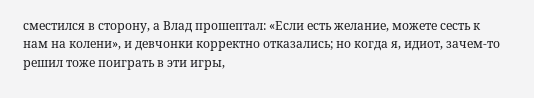сместился в сторону, а Влад прошептал: «Если есть желание, можете сесть к нам на колени», и девчонки корректно отказались; но когда я, идиот, зачем-то решил тоже поиграть в эти игры,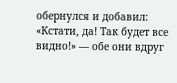обернулся и добавил: «Кстати, да! Так будет все видно!» — обе они вдруг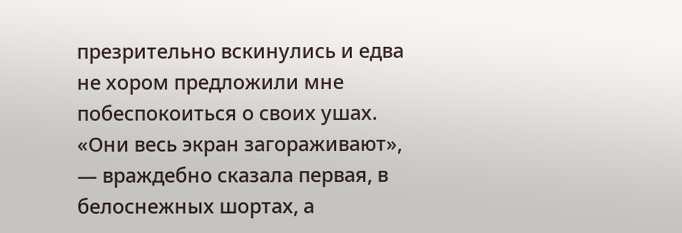презрительно вскинулись и едва не хором предложили мне побеспокоиться о своих ушах. «Они весь экран загораживают», — враждебно сказала первая, в белоснежных шортах, а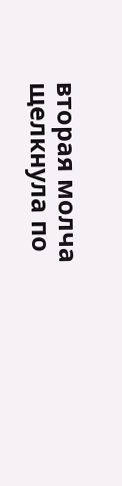вторая молча щелкнула по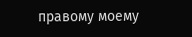правому моему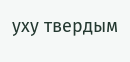уху твердым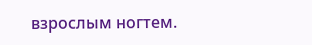взрослым ногтем.